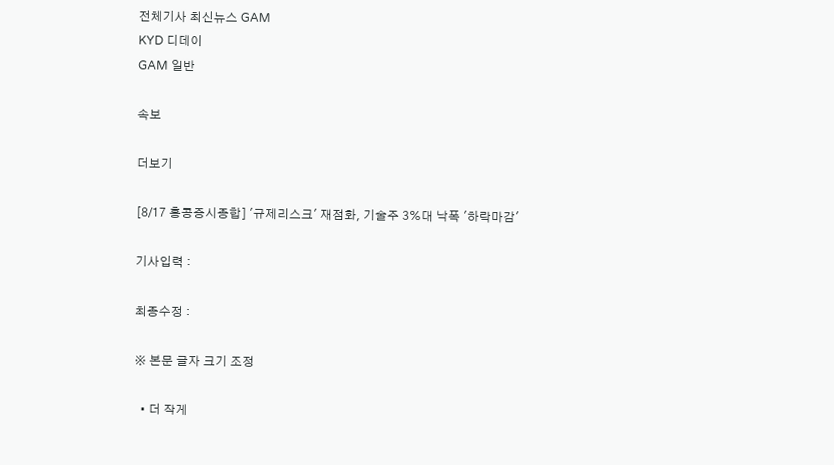전체기사 최신뉴스 GAM
KYD 디데이
GAM 일반

속보

더보기

[8/17 홍콩증시종합] '규제리스크' 재점화, 기술주 3%대 낙폭 '하락마감'

기사입력 :

최종수정 :

※ 본문 글자 크기 조정

  • 더 작게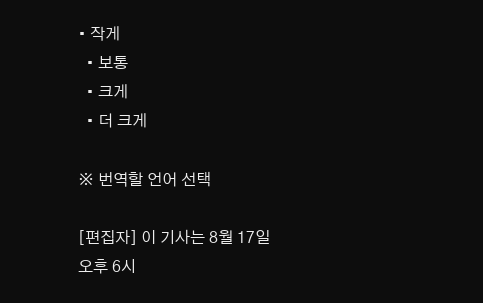• 작게
  • 보통
  • 크게
  • 더 크게

※ 번역할 언어 선택

[편집자] 이 기사는 8월 17일 오후 6시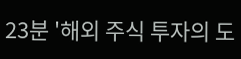23분 '해외 주식 투자의 도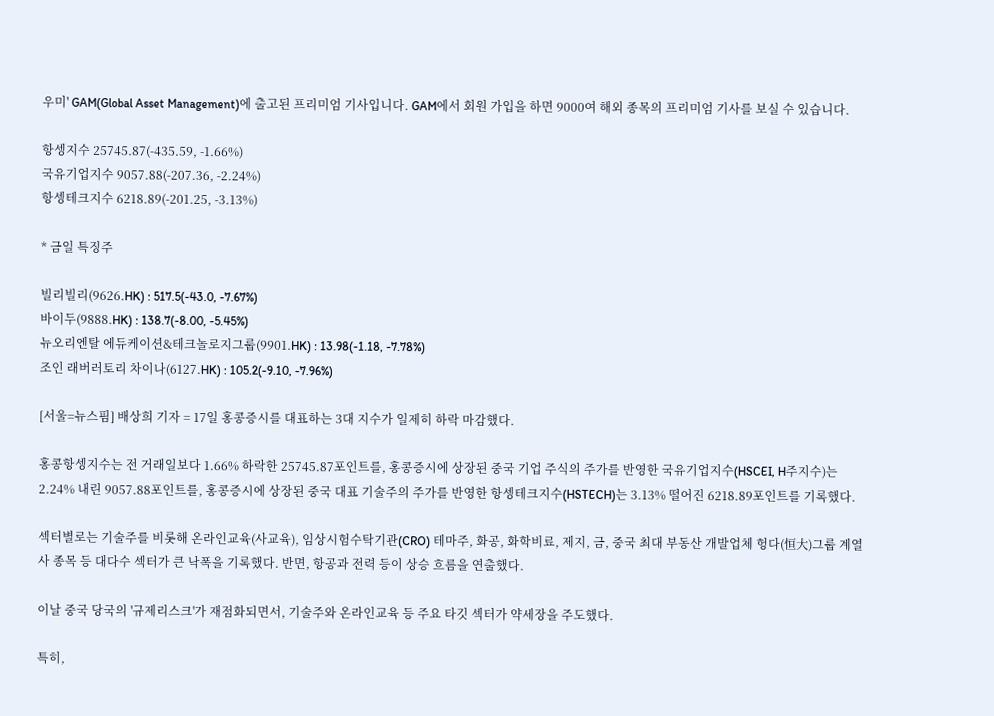우미' GAM(Global Asset Management)에 출고된 프리미엄 기사입니다. GAM에서 회원 가입을 하면 9000여 해외 종목의 프리미엄 기사를 보실 수 있습니다.

항셍지수 25745.87(-435.59, -1.66%)
국유기업지수 9057.88(-207.36, -2.24%)
항셍테크지수 6218.89(-201.25, -3.13%)

* 금일 특징주

빌리빌리(9626.HK) : 517.5(-43.0, -7.67%)
바이두(9888.HK) : 138.7(-8.00, -5.45%)
뉴오리엔탈 에듀케이션&테크놀로지그룹(9901.HK) : 13.98(-1.18, -7.78%)
조인 래버러토리 차이나(6127.HK) : 105.2(-9.10, -7.96%)

[서울=뉴스핌] 배상희 기자 = 17일 홍콩증시를 대표하는 3대 지수가 일제히 하락 마감했다.

홍콩항셍지수는 전 거래일보다 1.66% 하락한 25745.87포인트를, 홍콩증시에 상장된 중국 기업 주식의 주가를 반영한 국유기업지수(HSCEI, H주지수)는 2.24% 내린 9057.88포인트를, 홍콩증시에 상장된 중국 대표 기술주의 주가를 반영한 항셍테크지수(HSTECH)는 3.13% 떨어진 6218.89포인트를 기록했다.

섹터별로는 기술주를 비롯해 온라인교육(사교육), 임상시험수탁기관(CRO) 테마주, 화공, 화학비료, 제지, 금, 중국 최대 부동산 개발업체 헝다(恒大)그룹 계열사 종목 등 대다수 섹터가 큰 낙폭을 기록했다. 반면, 항공과 전력 등이 상승 흐름을 연출했다.

이날 중국 당국의 '규제리스크'가 재점화되면서, 기술주와 온라인교육 등 주요 타깃 섹터가 약세장을 주도했다.

특히,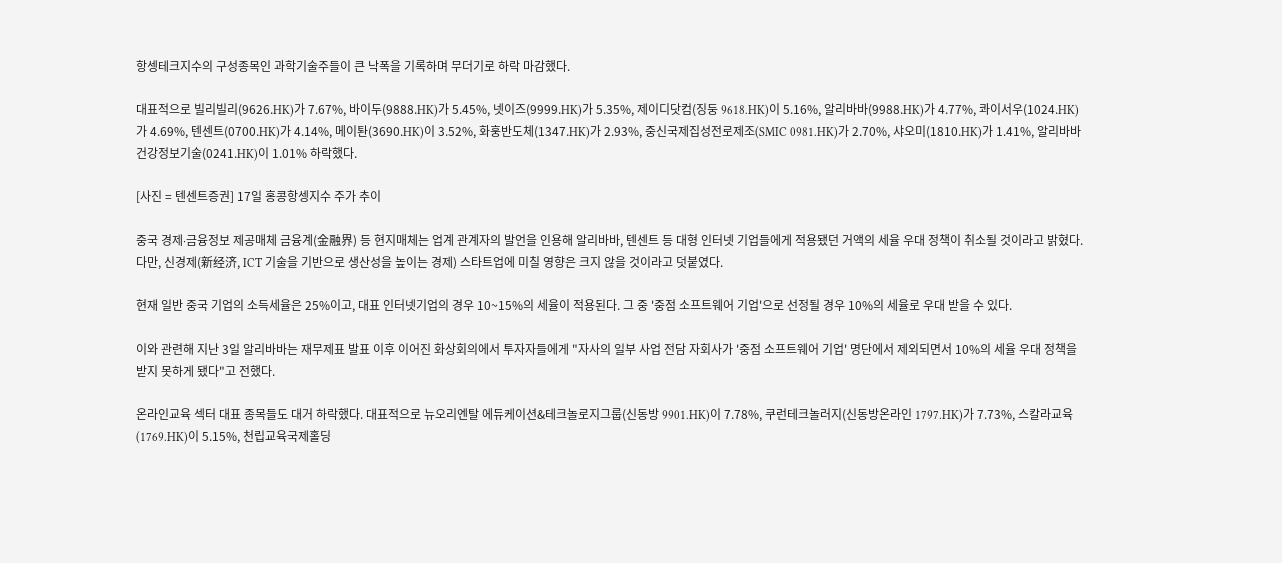항셍테크지수의 구성종목인 과학기술주들이 큰 낙폭을 기록하며 무더기로 하락 마감했다.

대표적으로 빌리빌리(9626.HK)가 7.67%, 바이두(9888.HK)가 5.45%, 넷이즈(9999.HK)가 5.35%, 제이디닷컴(징둥 9618.HK)이 5.16%, 알리바바(9988.HK)가 4.77%, 콰이서우(1024.HK)가 4.69%, 텐센트(0700.HK)가 4.14%, 메이퇀(3690.HK)이 3.52%, 화훙반도체(1347.HK)가 2.93%, 중신국제집성전로제조(SMIC 0981.HK)가 2.70%, 샤오미(1810.HK)가 1.41%, 알리바바건강정보기술(0241.HK)이 1.01% 하락했다.

[사진 = 텐센트증권] 17일 홍콩항셍지수 주가 추이

중국 경제∙금융정보 제공매체 금융계(金融界) 등 현지매체는 업계 관계자의 발언을 인용해 알리바바, 텐센트 등 대형 인터넷 기업들에게 적용됐던 거액의 세율 우대 정책이 취소될 것이라고 밝혔다. 다만, 신경제(新经济, ICT 기술을 기반으로 생산성을 높이는 경제) 스타트업에 미칠 영향은 크지 않을 것이라고 덧붙였다.

현재 일반 중국 기업의 소득세율은 25%이고, 대표 인터넷기업의 경우 10~15%의 세율이 적용된다. 그 중 '중점 소프트웨어 기업'으로 선정될 경우 10%의 세율로 우대 받을 수 있다.

이와 관련해 지난 3일 알리바바는 재무제표 발표 이후 이어진 화상회의에서 투자자들에게 "자사의 일부 사업 전담 자회사가 '중점 소프트웨어 기업' 명단에서 제외되면서 10%의 세율 우대 정책을 받지 못하게 됐다"고 전했다.

온라인교육 섹터 대표 종목들도 대거 하락했다. 대표적으로 뉴오리엔탈 에듀케이션&테크놀로지그룹(신동방 9901.HK)이 7.78%, 쿠런테크놀러지(신동방온라인 1797.HK)가 7.73%, 스칼라교육(1769.HK)이 5.15%, 천립교육국제홀딩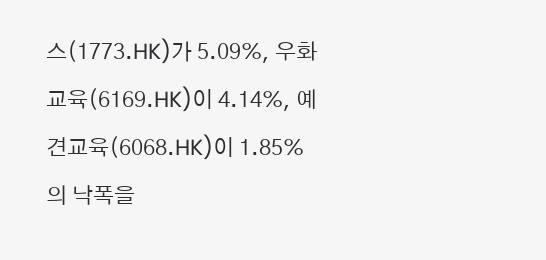스(1773.HK)가 5.09%, 우화교육(6169.HK)이 4.14%, 예견교육(6068.HK)이 1.85%의 낙폭을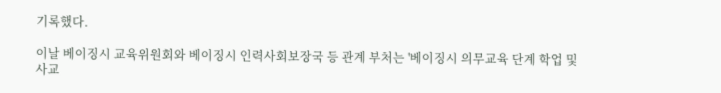기록했다.

이날 베이징시 교육위원회와 베이징시 인력사회보장국 등 관계 부처는 '베이징시 의무교육 단계 학업 및 사교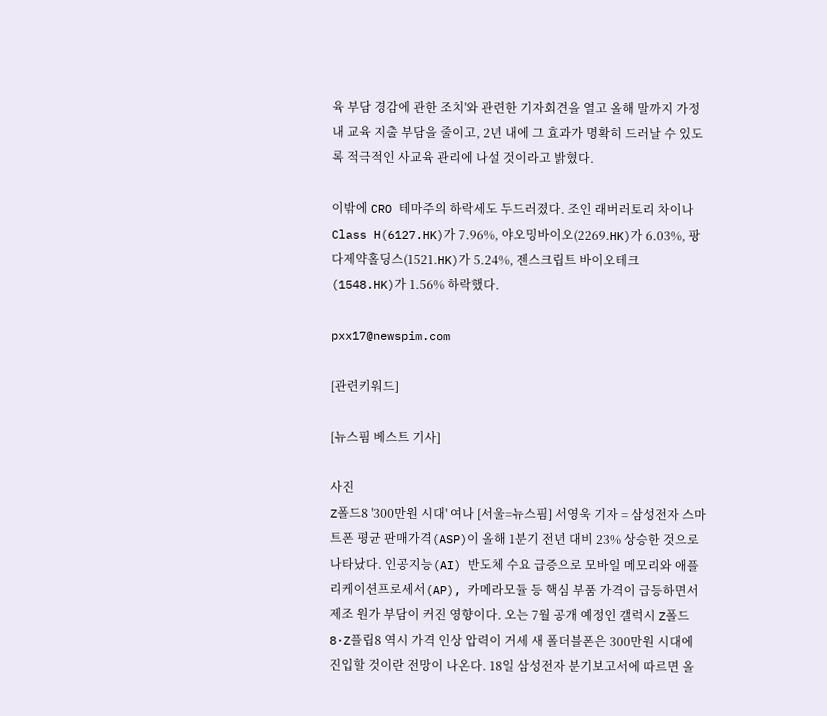육 부담 경감에 관한 조치'와 관련한 기자회견을 열고 올해 말까지 가정 내 교육 지출 부담을 줄이고, 2년 내에 그 효과가 명확히 드러날 수 있도록 적극적인 사교육 관리에 나설 것이라고 밝혔다.

이밖에 CRO 테마주의 하락세도 두드러졌다. 조인 래버러토리 차이나 Class H(6127.HK)가 7.96%, 야오밍바이오(2269.HK)가 6.03%, 팡다제약홀딩스(1521.HK)가 5.24%, 젠스크립트 바이오테크(1548.HK)가 1.56% 하락했다.

pxx17@newspim.com

[관련키워드]

[뉴스핌 베스트 기사]

사진
Z폴드8 '300만원 시대' 여나 [서울=뉴스핌] 서영욱 기자 = 삼성전자 스마트폰 평균 판매가격(ASP)이 올해 1분기 전년 대비 23% 상승한 것으로 나타났다. 인공지능(AI) 반도체 수요 급증으로 모바일 메모리와 애플리케이션프로세서(AP), 카메라모듈 등 핵심 부품 가격이 급등하면서 제조 원가 부담이 커진 영향이다. 오는 7월 공개 예정인 갤럭시 Z폴드8·Z플립8 역시 가격 인상 압력이 거세 새 폴더블폰은 300만원 시대에 진입할 것이란 전망이 나온다. 18일 삼성전자 분기보고서에 따르면 올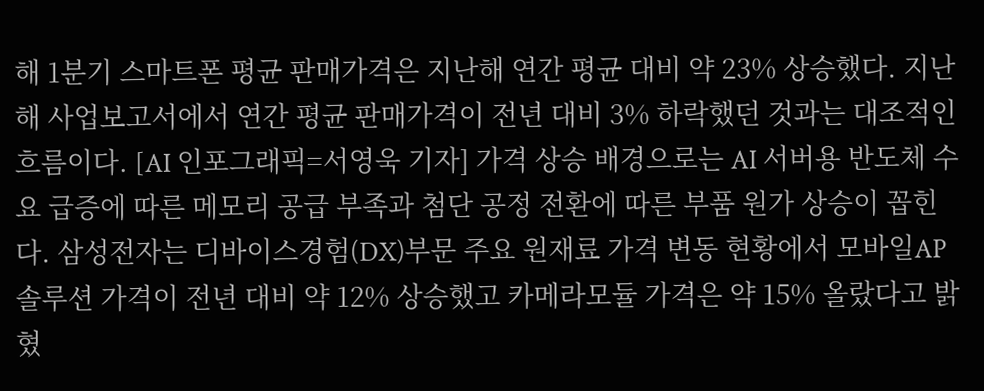해 1분기 스마트폰 평균 판매가격은 지난해 연간 평균 대비 약 23% 상승했다. 지난해 사업보고서에서 연간 평균 판매가격이 전년 대비 3% 하락했던 것과는 대조적인 흐름이다. [AI 인포그래픽=서영욱 기자] 가격 상승 배경으로는 AI 서버용 반도체 수요 급증에 따른 메모리 공급 부족과 첨단 공정 전환에 따른 부품 원가 상승이 꼽힌다. 삼성전자는 디바이스경험(DX)부문 주요 원재료 가격 변동 현황에서 모바일AP 솔루션 가격이 전년 대비 약 12% 상승했고 카메라모듈 가격은 약 15% 올랐다고 밝혔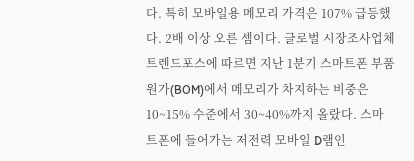다. 특히 모바일용 메모리 가격은 107% 급등했다. 2배 이상 오른 셈이다. 글로벌 시장조사업체 트렌드포스에 따르면 지난 1분기 스마트폰 부품 원가(BOM)에서 메모리가 차지하는 비중은 10~15% 수준에서 30~40%까지 올랐다. 스마트폰에 들어가는 저전력 모바일 D램인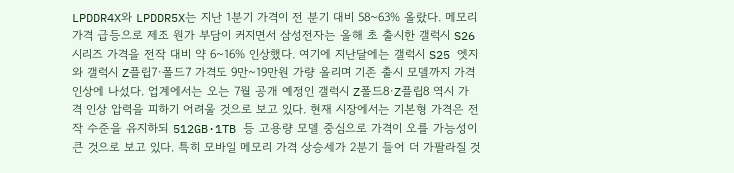LPDDR4X와 LPDDR5X는 지난 1분기 가격이 전 분기 대비 58~63% 올랐다. 메모리 가격 급등으로 제조 원가 부담이 커지면서 삼성전자는 올해 초 출시한 갤럭시 S26 시리즈 가격을 전작 대비 약 6~16% 인상했다. 여기에 지난달에는 갤럭시 S25 엣지와 갤럭시 Z플립7·폴드7 가격도 9만~19만원 가량 올리며 기존 출시 모델까지 가격 인상에 나섰다. 업계에서는 오는 7월 공개 예정인 갤럭시 Z폴드8·Z플립8 역시 가격 인상 압력을 피하기 어려울 것으로 보고 있다. 현재 시장에서는 기본형 가격은 전작 수준을 유지하되 512GB·1TB 등 고용량 모델 중심으로 가격이 오를 가능성이 큰 것으로 보고 있다. 특히 모바일 메모리 가격 상승세가 2분기 들어 더 가팔라질 것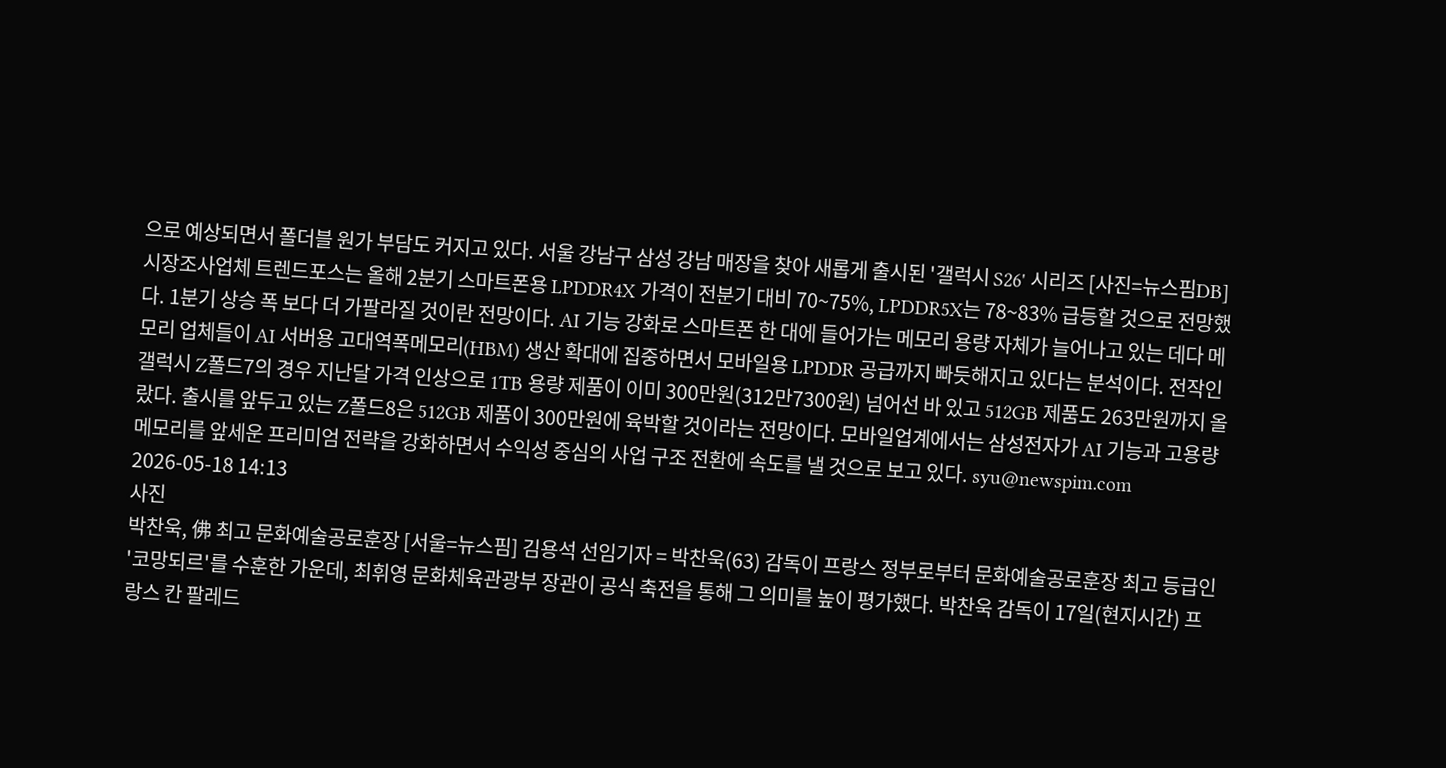으로 예상되면서 폴더블 원가 부담도 커지고 있다. 서울 강남구 삼성 강남 매장을 찾아 새롭게 출시된 '갤럭시 S26' 시리즈 [사진=뉴스핌DB] 시장조사업체 트렌드포스는 올해 2분기 스마트폰용 LPDDR4X 가격이 전분기 대비 70~75%, LPDDR5X는 78~83% 급등할 것으로 전망했다. 1분기 상승 폭 보다 더 가팔라질 것이란 전망이다. AI 기능 강화로 스마트폰 한 대에 들어가는 메모리 용량 자체가 늘어나고 있는 데다 메모리 업체들이 AI 서버용 고대역폭메모리(HBM) 생산 확대에 집중하면서 모바일용 LPDDR 공급까지 빠듯해지고 있다는 분석이다. 전작인 갤럭시 Z폴드7의 경우 지난달 가격 인상으로 1TB 용량 제품이 이미 300만원(312만7300원) 넘어선 바 있고 512GB 제품도 263만원까지 올랐다. 출시를 앞두고 있는 Z폴드8은 512GB 제품이 300만원에 육박할 것이라는 전망이다. 모바일업계에서는 삼성전자가 AI 기능과 고용량 메모리를 앞세운 프리미엄 전략을 강화하면서 수익성 중심의 사업 구조 전환에 속도를 낼 것으로 보고 있다. syu@newspim.com 2026-05-18 14:13
사진
박찬욱, 佛 최고 문화예술공로훈장 [서울=뉴스핌] 김용석 선임기자 = 박찬욱(63) 감독이 프랑스 정부로부터 문화예술공로훈장 최고 등급인 '코망되르'를 수훈한 가운데, 최휘영 문화체육관광부 장관이 공식 축전을 통해 그 의미를 높이 평가했다. 박찬욱 감독이 17일(현지시간) 프랑스 칸 팔레드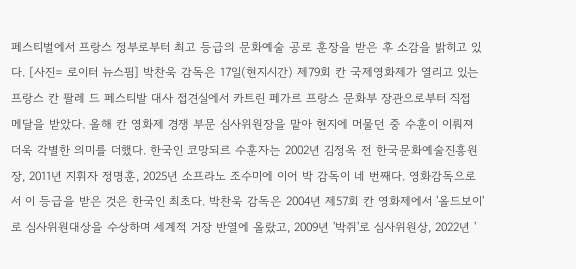페스티벌에서 프랑스 정부로부터 최고 등급의 문화예술 공로 훈장을 받은 후 소감을 밝히고 있다. [사진= 로이터 뉴스핌] 박찬욱 감독은 17일(현지시간) 제79회 칸 국제영화제가 열리고 있는 프랑스 칸 팔레 드 페스티발 대사 접견실에서 카트린 페가르 프랑스 문화부 장관으로부터 직접 메달을 받았다. 올해 칸 영화제 경쟁 부문 심사위원장을 맡아 현지에 머물던 중 수훈이 이뤄져 더욱 각별한 의미를 더했다. 한국인 코망되르 수훈자는 2002년 김정옥 전 한국문화예술진흥원장, 2011년 지휘자 정명훈, 2025년 소프라노 조수미에 이어 박 감독이 네 번째다. 영화감독으로서 이 등급을 받은 것은 한국인 최초다. 박찬욱 감독은 2004년 제57회 칸 영화제에서 '올드보이'로 심사위원대상을 수상하며 세계적 거장 반열에 올랐고, 2009년 '박쥐'로 심사위원상, 2022년 '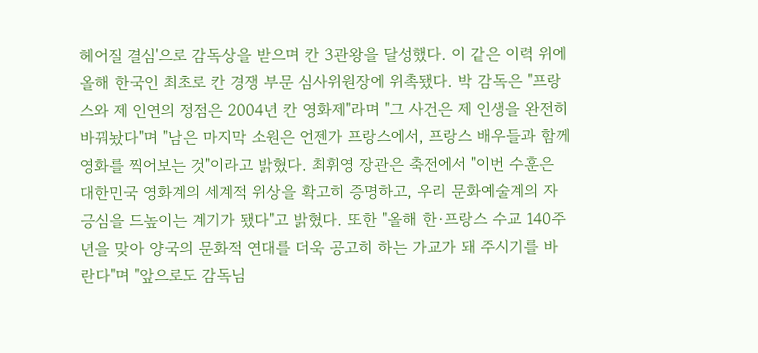헤어질 결심'으로 감독상을 받으며 칸 3관왕을 달성했다. 이 같은 이력 위에 올해 한국인 최초로 칸 경쟁 부문 심사위원장에 위촉됐다. 박 감독은 "프랑스와 제 인연의 정점은 2004년 칸 영화제"라며 "그 사건은 제 인생을 완전히 바꿔놨다"며 "남은 마지막 소원은 언젠가 프랑스에서, 프랑스 배우들과 함께 영화를 찍어보는 것"이라고 밝혔다. 최휘영 장관은 축전에서 "이번 수훈은 대한민국 영화계의 세계적 위상을 확고히 증명하고, 우리 문화예술계의 자긍심을 드높이는 계기가 됐다"고 밝혔다. 또한 "올해 한·프랑스 수교 140주년을 맞아 양국의 문화적 연대를 더욱 공고히 하는 가교가 돼 주시기를 바란다"며 "앞으로도 감독님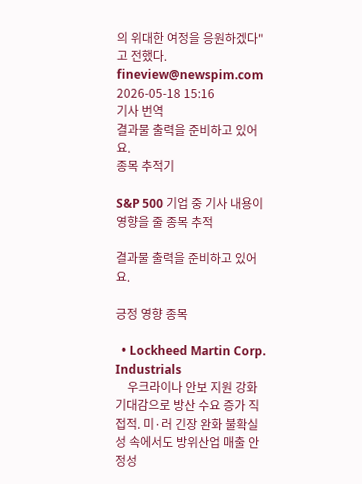의 위대한 여정을 응원하겠다"고 전했다. fineview@newspim.com 2026-05-18 15:16
기사 번역
결과물 출력을 준비하고 있어요.
종목 추적기

S&P 500 기업 중 기사 내용이 영향을 줄 종목 추적

결과물 출력을 준비하고 있어요.

긍정 영향 종목

  • Lockheed Martin Corp. Industrials
    우크라이나 안보 지원 강화 기대감으로 방산 수요 증가 직접적. 미·러 긴장 완화 불확실성 속에서도 방위산업 매출 안정성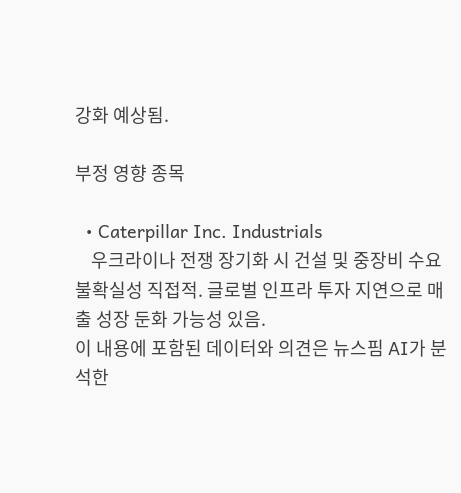강화 예상됨.

부정 영향 종목

  • Caterpillar Inc. Industrials
    우크라이나 전쟁 장기화 시 건설 및 중장비 수요 불확실성 직접적. 글로벌 인프라 투자 지연으로 매출 성장 둔화 가능성 있음.
이 내용에 포함된 데이터와 의견은 뉴스핌 AI가 분석한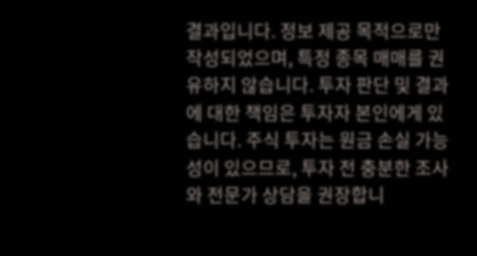결과입니다. 정보 제공 목적으로만 작성되었으며, 특정 종목 매매를 권유하지 않습니다. 투자 판단 및 결과에 대한 책임은 투자자 본인에게 있습니다. 주식 투자는 원금 손실 가능성이 있으므로, 투자 전 충분한 조사와 전문가 상담을 권장합니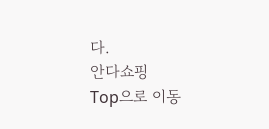다.
안다쇼핑
Top으로 이동